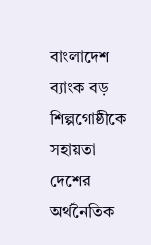বাংলাদেশ ব্যাংক বড় শিল্পগোষ্ঠীকে সহায়তা দেশের অর্থনৈতিক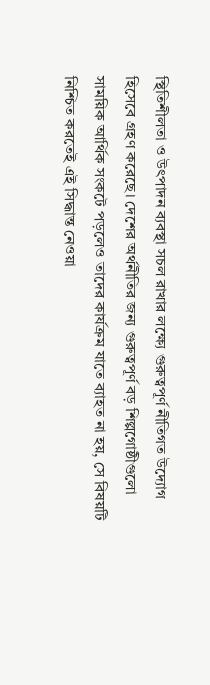স্থিতিশীলতা ও উৎপাদন ব্যবস্থা সচল রাখার লক্ষ্যে গুরুত্বপূর্ণ নীতিগত উদ্যোগ হিসেবে গ্রহণ করেছে। দেশের অর্থনীতির জন্য গুরুত্বপূর্ণ বড় শিল্পগোষ্ঠীগুলো সাময়িক আর্থিক সংকটে পড়লেও তাদের কার্যক্রম যাতে ব্যাহত না হয়, সে বিষয়টি নিশ্চিত করতেই এই সিদ্ধান্ত নেওয়া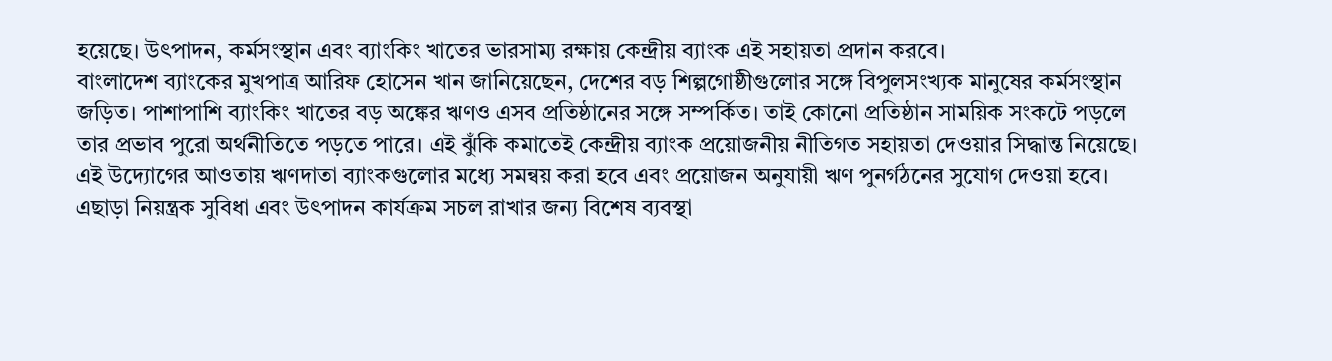হয়েছে। উৎপাদন, কর্মসংস্থান এবং ব্যাংকিং খাতের ভারসাম্য রক্ষায় কেন্দ্রীয় ব্যাংক এই সহায়তা প্রদান করবে।
বাংলাদেশ ব্যাংকের মুখপাত্র আরিফ হোসেন খান জানিয়েছেন, দেশের বড় শিল্পগোষ্ঠীগুলোর সঙ্গে বিপুলসংখ্যক মানুষের কর্মসংস্থান জড়িত। পাশাপাশি ব্যাংকিং খাতের বড় অঙ্কের ঋণও এসব প্রতিষ্ঠানের সঙ্গে সম্পর্কিত। তাই কোনো প্রতিষ্ঠান সাময়িক সংকটে পড়লে তার প্রভাব পুরো অর্থনীতিতে পড়তে পারে। এই ঝুঁকি কমাতেই কেন্দ্রীয় ব্যাংক প্রয়োজনীয় নীতিগত সহায়তা দেওয়ার সিদ্ধান্ত নিয়েছে।
এই উদ্যোগের আওতায় ঋণদাতা ব্যাংকগুলোর মধ্যে সমন্বয় করা হবে এবং প্রয়োজন অনুযায়ী ঋণ পুনর্গঠনের সুযোগ দেওয়া হবে। এছাড়া নিয়ন্ত্রক সুবিধা এবং উৎপাদন কার্যক্রম সচল রাখার জন্য বিশেষ ব্যবস্থা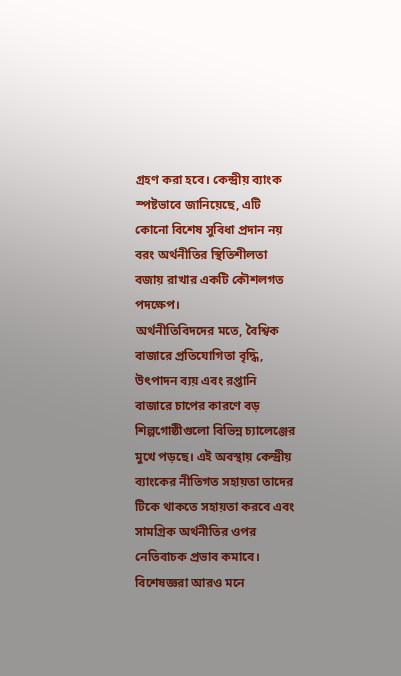গ্রহণ করা হবে। কেন্দ্রীয় ব্যাংক স্পষ্টভাবে জানিয়েছে, এটি কোনো বিশেষ সুবিধা প্রদান নয় বরং অর্থনীতির স্থিতিশীলতা বজায় রাখার একটি কৌশলগত পদক্ষেপ।
অর্থনীতিবিদদের মতে, বৈশ্বিক বাজারে প্রতিযোগিতা বৃদ্ধি, উৎপাদন ব্যয় এবং রপ্তানি বাজারে চাপের কারণে বড় শিল্পগোষ্ঠীগুলো বিভিন্ন চ্যালেঞ্জের মুখে পড়ছে। এই অবস্থায় কেন্দ্রীয় ব্যাংকের নীতিগত সহায়তা তাদের টিকে থাকতে সহায়তা করবে এবং সামগ্রিক অর্থনীতির ওপর নেতিবাচক প্রভাব কমাবে।
বিশেষজ্ঞরা আরও মনে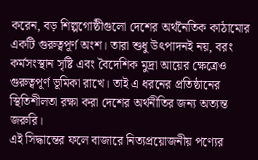করেন, বড় শিল্পগোষ্ঠীগুলো দেশের অর্থনৈতিক কাঠামোর একটি গুরুত্বপূর্ণ অংশ। তারা শুধু উৎপাদনই নয়, বরং কর্মসংস্থান সৃষ্টি এবং বৈদেশিক মুদ্রা আয়ের ক্ষেত্রেও গুরুত্বপূর্ণ ভূমিকা রাখে। তাই এ ধরনের প্রতিষ্ঠানের স্থিতিশীলতা রক্ষা করা দেশের অর্থনীতির জন্য অত্যন্ত জরুরি।
এই সিদ্ধান্তের ফলে বাজারে নিত্যপ্রয়োজনীয় পণ্যের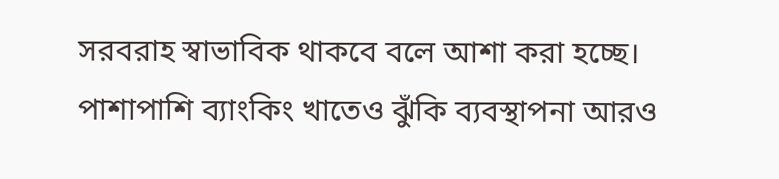সরবরাহ স্বাভাবিক থাকবে বলে আশা করা হচ্ছে। পাশাপাশি ব্যাংকিং খাতেও ঝুঁকি ব্যবস্থাপনা আরও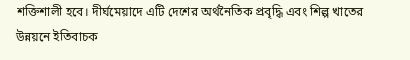শক্তিশালী হবে। দীর্ঘমেয়াদে এটি দেশের অর্থনৈতিক প্রবৃদ্ধি এবং শিল্প খাতের উন্নয়নে ইতিবাচক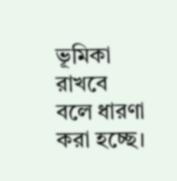ভূমিকা রাখবে বলে ধারণা করা হচ্ছে।